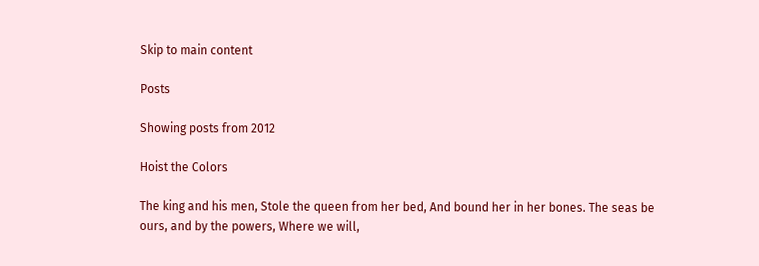Skip to main content

Posts

Showing posts from 2012

Hoist the Colors

The king and his men, Stole the queen from her bed, And bound her in her bones. The seas be ours, and by the powers, Where we will,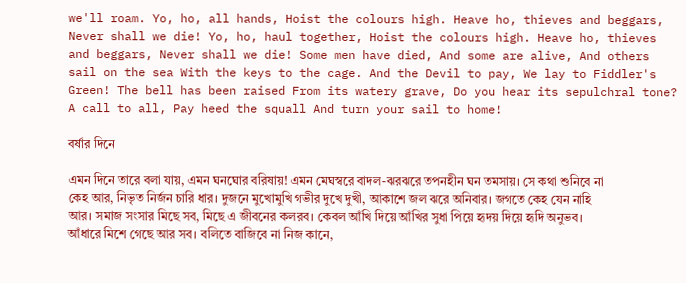we'll roam. Yo, ho, all hands, Hoist the colours high. Heave ho, thieves and beggars, Never shall we die! Yo, ho, haul together, Hoist the colours high. Heave ho, thieves and beggars, Never shall we die! Some men have died, And some are alive, And others sail on the sea With the keys to the cage. And the Devil to pay, We lay to Fiddler's Green! The bell has been raised From its watery grave, Do you hear its sepulchral tone? A call to all, Pay heed the squall And turn your sail to home!

বর্ষার দিনে

এমন দিনে তারে বলা যায়, এমন ঘনঘোর বরিষায়! এমন মেঘস্বরে বাদল-ঝরঝরে তপনহীন ঘন তমসায়। সে কথা শুনিবে না কেহ আর, নিভৃত নির্জন চারি ধার। দুজনে মুখোমুখি গভীর দুখে দুখী, আকাশে জল ঝরে অনিবার। জগতে কেহ যেন নাহি আর। সমাজ সংসার মিছে সব, মিছে এ জীবনের কলরব। কেবল আঁখি দিয়ে আঁখির সুধা পিয়ে হৃদয় দিয়ে হৃদি অনুভব। আঁধারে মিশে গেছে আর সব। বলিতে বাজিবে না নিজ কানে,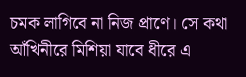চমক লাগিবে না নিজ প্রাণে। সে কথা আঁখিনীরে মিশিয়া যাবে ধীরে এ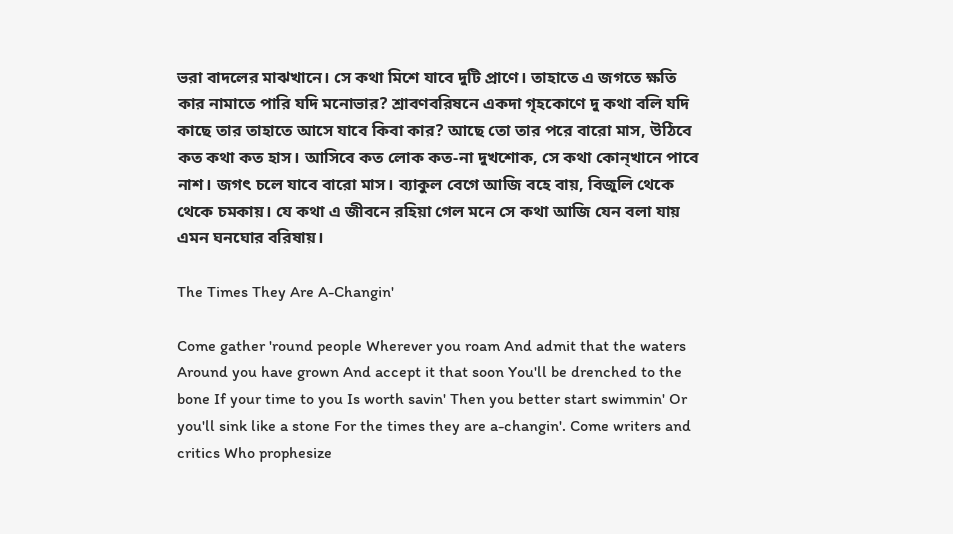ভরা বাদলের মাঝখানে। সে কথা মিশে যাবে দুটি প্রাণে। তাহাতে এ জগতে ক্ষতি কার নামাতে পারি যদি মনোভার? শ্রাবণবরিষনে একদা গৃহকোণে দু কথা বলি যদি কাছে তার তাহাতে আসে যাবে কিবা কার? আছে তো তার পরে বারো মাস, উঠিবে কত কথা কত হাস। আসিবে কত লোক কত-না দুখশোক, সে কথা কোন্‌খানে পাবে নাশ। জগৎ চলে যাবে বারো মাস। ব্যাকুল বেগে আজি বহে বায়, বিজুলি থেকে থেকে চমকায়। যে কথা এ জীবনে রহিয়া গেল মনে সে কথা আজি যেন বলা যায় এমন ঘনঘোর বরিষায়।

The Times They Are A-Changin'

Come gather 'round people Wherever you roam And admit that the waters Around you have grown And accept it that soon You'll be drenched to the bone If your time to you Is worth savin' Then you better start swimmin' Or you'll sink like a stone For the times they are a-changin'. Come writers and critics Who prophesize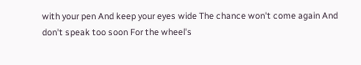with your pen And keep your eyes wide The chance won't come again And don't speak too soon For the wheel's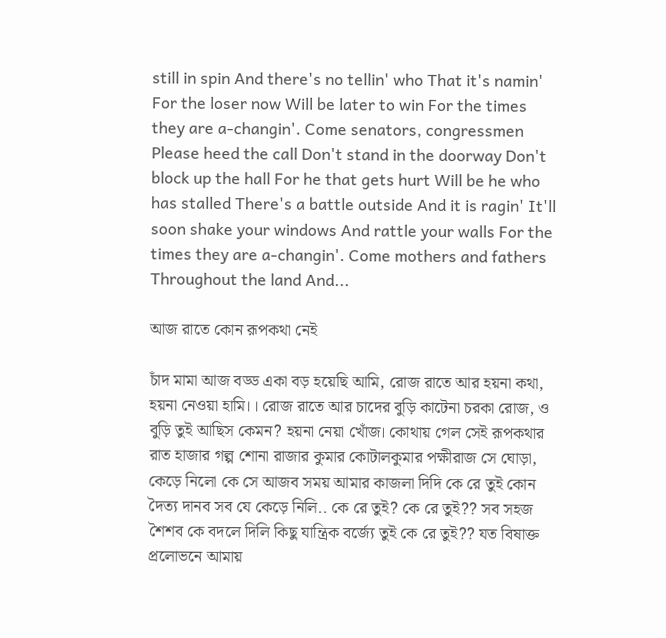still in spin And there's no tellin' who That it's namin' For the loser now Will be later to win For the times they are a-changin'. Come senators, congressmen Please heed the call Don't stand in the doorway Don't block up the hall For he that gets hurt Will be he who has stalled There's a battle outside And it is ragin' It'll soon shake your windows And rattle your walls For the times they are a-changin'. Come mothers and fathers Throughout the land And...

আজ রাতে কোন রূপকথা নেই

চাঁদ মামা আজ বড্ড একা বড় হয়েছি আমি, রোজ রাতে আর হয়না কথা, হয়না নেওয়া হামি।। রোজ রাতে আর চাদের বুড়ি কাটেনা চরকা রোজ, ও বুড়ি তুই আছিস কেমন? হয়না নেয়া খোঁজ। কোথায় গেল সেই রূপকথার রাত হাজার গল্প শোনা রাজার কুমার কোটালকুমার পক্ষীরাজ সে ঘোড়া, কেড়ে নিলো কে সে আজব সময় আমার কাজলা দিদি কে রে তুই কোন দৈত্য দানব সব যে কেড়ে নিলি.. কে রে তুই? কে রে তুই?? সব সহজ শৈশব কে বদলে দিলি কিছু যান্ত্রিক বর্জ্যে তুই কে রে তুই?? যত বিষাক্ত প্রলোভনে আমায়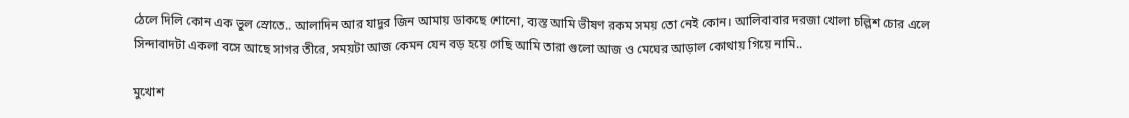ঠেলে দিলি কোন এক ভুল স্রোতে.. আলাদিন আর যাদুর জিন আমায় ডাকছে শোনো, ব্যস্ত আমি ভীষণ রকম সময় তো নেই কোন। আলিবাবার দরজা খোলা চল্লিশ চোর এলে সিন্দাবাদটা একলা বসে আছে সাগর তীরে, সময়টা আজ কেমন যেন বড় হয়ে গেছি আমি তারা গুলো আজ ও মেঘের আড়াল কোথায় গিয়ে নামি..

মুখোশ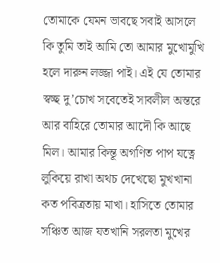তোমাকে যেমন ভাবছে সবাই আসলে কি তুমি তাই আমি তো আমার মুখোমুখি হলে দারুন লজ্জা পাই। এই যে তোমার স্বচ্ছ দু’চোখ সবেতেই সাবলীল অন্তরে আর বাহিরে তোমার আদৌ কি আছে মিল। আমার কিন্তূ অগণিত পাপ যত্নে লুকিয়ে রাখা অথচ দেখেছো মুখখানা কত পবিত্রতায় মাখা। হাসিতে তোমার সঞ্চিত আজ যতখানি সরলতা মুখের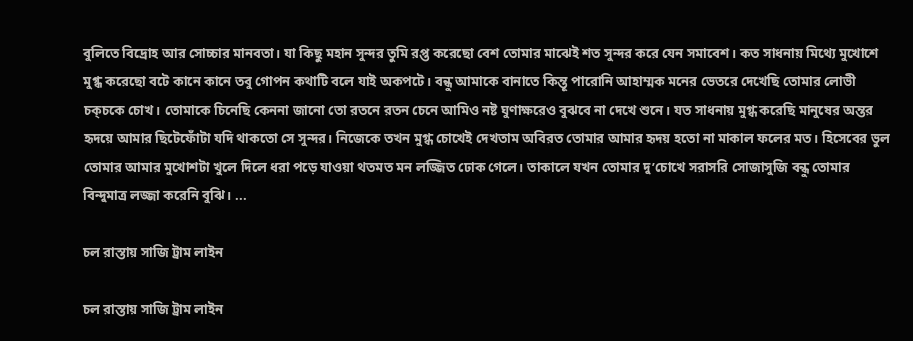বুলিতে বিদ্রোহ আর সোচ্চার মানবতা। যা কিছু মহান সুন্দর তুমি রপ্ত করেছো বেশ তোমার মাঝেই শত সুন্দর করে যেন সমাবেশ। কত সাধনায় মিথ্যে মুখোশে মুগ্ধ করেছো বটে কানে কানে তবু গোপন কথাটি বলে যাই অকপটে। বন্ধু আমাকে বানাতে কিন্তূ পারোনি আহাম্মক মনের ভেতরে দেখেছি তোমার লোভী চক্‌চকে চোখ। তোমাকে চিনেছি কেননা জানো তো রতনে রতন চেনে আমিও নষ্ট ঘুণাক্ষরেও বুঝবে না দেখে শুনে। যত সাধনায় মুগ্ধ করেছি মানুষের অন্তর হৃদয়ে আমার ছিটেফোঁটা যদি থাকতো সে সুন্দর। নিজেকে তখন মুগ্ধ চোখেই দেখতাম অবিরত তোমার আমার হৃদয় হতো না মাকাল ফলের মত। হিসেবের ভুল তোমার আমার মুখোশটা খুলে দিলে ধরা পড়ে যাওয়া থতমত মন লজ্জিত ঢোক গেলে। তাকালে যখন তোমার দু’চোখে সরাসরি সোজাসুজি বন্ধু তোমার বিন্দুমাত্র লজ্জা করেনি বুঝি। ...

চল রাস্তায় সাজি ট্রাম লাইন

চল রাস্তায় সাজি ট্রাম লাইন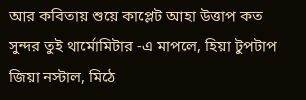আর কবিতায় শুয়ে কাপ্লেট আহা উত্তাপ কত সুন্দর তুই থার্মোমিটার -এ মাপলে, হিয়া টুপটাপ জিয়া নস্টাল, মিঠে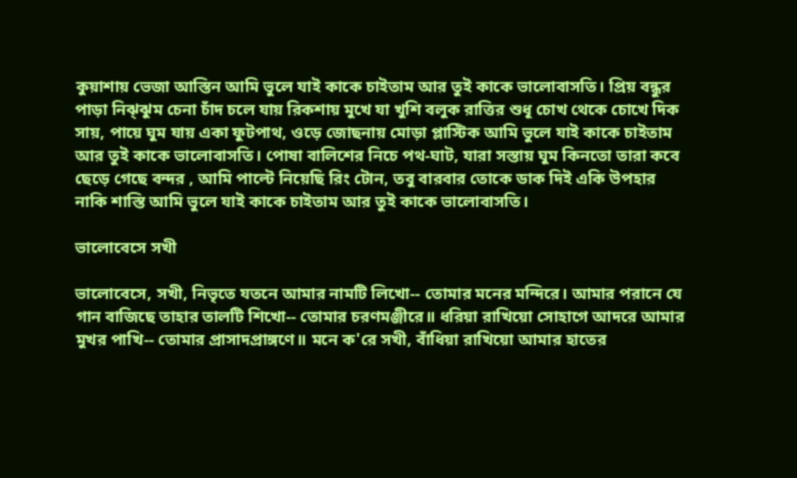কুয়াশায় ভেজা আস্তিন আমি ভুলে যাই কাকে চাইতাম আর তুই কাকে ভালোবাসতি। প্রিয় বন্ধুর পাড়া নিঝ্ঝুম চেনা চাঁদ চলে যায় রিকশায় মুখে যা খুশি বলুক রাত্তির শুধূ চোখ থেকে চোখে দিক সায়, পায়ে ঘুম যায় একা ফুটপাথ, ওড়ে জোছনায় মোড়া প্লাস্টিক আমি ভুলে যাই কাকে চাইতাম আর তুই কাকে ভালোবাসতি। পোষা বালিশের নিচে পথ-ঘাট, যারা সস্তায় ঘুম কিনতো তারা কবে ছেড়ে গেছে বন্দর , আমি পাল্টে নিয়েছি রিং টোন, তবু বারবার তোকে ডাক দিই একি উপহার নাকি শাস্তি আমি ভুলে যাই কাকে চাইতাম আর তুই কাকে ভালোবাসতি।

ভালোবেসে সখী

ভালোবেসে, সখী, নিভৃতে যতনে আমার নামটি লিখো-- তোমার মনের মন্দিরে। আমার পরানে যে গান বাজিছে তাহার তালটি শিখো-- তোমার চরণমঞ্জীরে॥ ধরিয়া রাখিয়ো সোহাগে আদরে আমার মুখর পাখি-- তোমার প্রাসাদপ্রাঙ্গণে॥ মনে ক'রে সখী, বাঁধিয়া রাখিয়ো আমার হাতের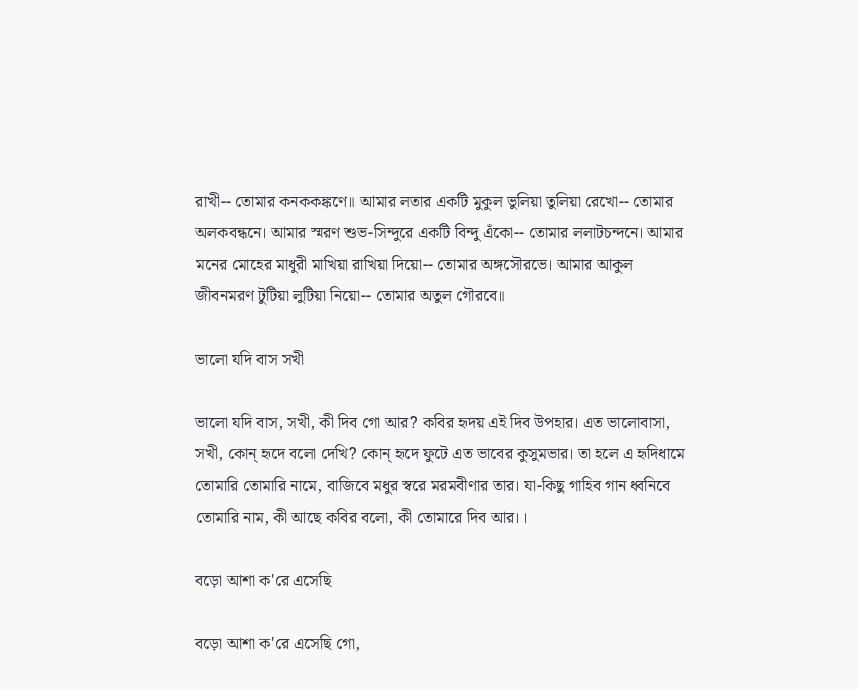রাখী-- তোমার কনককঙ্কণে॥ আমার লতার একটি মুকুল ভুলিয়া তুলিয়া রেখো-- তোমার অলকবন্ধনে। আমার স্মরণ শুভ-সিন্দুরে একটি বিন্দু এঁকো-- তোমার ললাটচন্দনে। আমার মনের মোহের মাধুরী মাখিয়া রাখিয়া দিয়ো-- তোমার অঙ্গসৌরভে। আমার আকুল জীবনমরণ টুটিয়া লুটিয়া নিয়ো-- তোমার অতুল গৌরবে॥

ভালো যদি বাস সখী

ভালো যদি বাস, সখী, কী দিব গো আর? কবির হৃদয় এই দিব উপহার। এত ভালোবাসা, সখী, কোন্‌ হৃদে বলো দেখি? কোন্‌ হৃদে ফুটে এত ভাবের কুসুমভার। তা হলে এ হৃদিধামে তোমারি তোমারি নামে, বাজিবে মধুর স্বরে মরমবীণার তার। যা-কিছু গাহিব গান ধ্বনিবে তোমারি নাম, কী আছে কবির বলো, কী তোমারে দিব আর।।

বড়ো আশা ক'রে এসেছি

বড়ো আশা ক'রে এসেছি গো,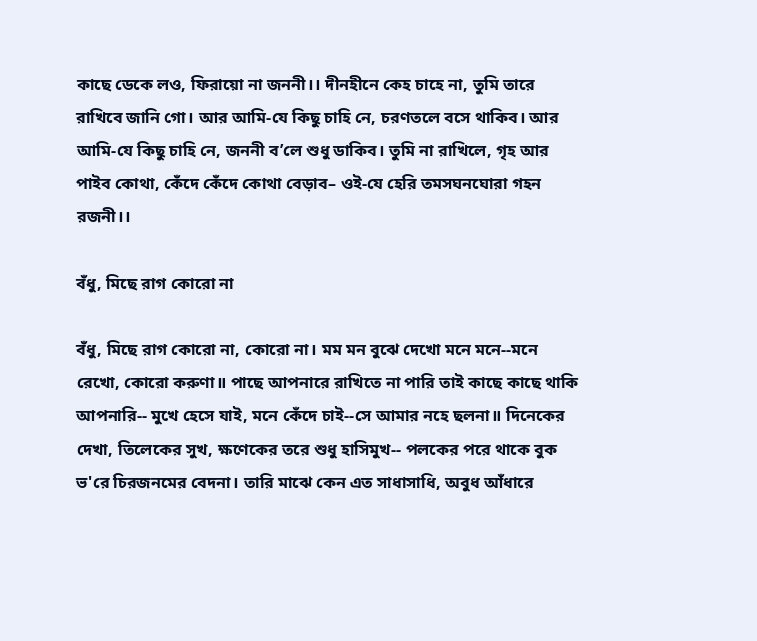কাছে ডেকে লও, ফিরায়ো না জননী।। দীনহীনে কেহ চাহে না, তুমি তারে রাখিবে জানি গো। আর আমি-যে কিছু চাহি নে, চরণতলে বসে থাকিব। আর আমি-যে কিছু চাহি নে, জননী ব’লে শুধু ডাকিব। তুমি না রাখিলে, গৃহ আর পাইব কোথা, কেঁদে কেঁদে কোথা বেড়াব– ওই-যে হেরি তমসঘনঘোরা গহন রজনী।।

বঁধু, মিছে রাগ কোরো না

বঁধু, মিছে রাগ কোরো না, কোরো না। মম মন বুঝে দেখো মনে মনে--মনে রেখো, কোরো করুণা॥ পাছে আপনারে রাখিতে না পারি তাই কাছে কাছে থাকি আপনারি-- মুখে হেসে যাই, মনে কেঁদে চাই--সে আমার নহে ছলনা॥ দিনেকের দেখা, তিলেকের সুখ, ক্ষণেকের তরে শুধু হাসিমুখ-- পলকের পরে থাকে বুক ভ'রে চিরজনমের বেদনা। তারি মাঝে কেন এত সাধাসাধি, অবুধ আঁধারে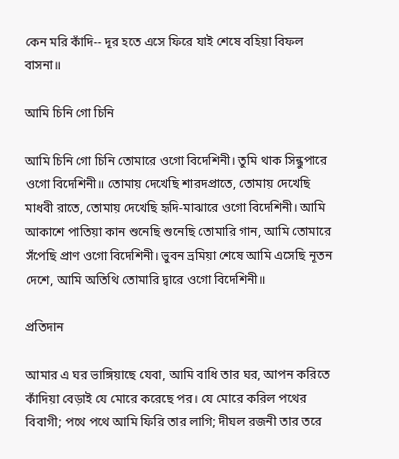কেন মরি কাঁদি-- দূর হতে এসে ফিরে যাই শেষে বহিয়া বিফল বাসনা॥

আমি চিনি গো চিনি

আমি চিনি গো চিনি তোমারে ওগো বিদেশিনী। তুমি থাক সিন্ধুপারে ওগো বিদেশিনী॥ তোমায় দেখেছি শারদপ্রাতে, তোমায় দেখেছি মাধবী রাতে, তোমায় দেখেছি হৃদি-মাঝারে ওগো বিদেশিনী। আমি আকাশে পাতিয়া কান শুনেছি শুনেছি তোমারি গান, আমি তোমারে সঁপেছি প্রাণ ওগো বিদেশিনী। ভুবন ভ্রমিয়া শেষে আমি এসেছি নূতন দেশে, আমি অতিথি তোমারি দ্বারে ওগো বিদেশিনী॥

প্রতিদান

আমার এ ঘর ভাঙ্গিয়াছে যেবা, আমি বাধি তার ঘর, আপন করিতে কাঁদিয়া বেড়াই যে মোরে করেছে পর। যে মোরে করিল পথের বিবাগী; পথে পথে আমি ফিরি তার লাগি; দীঘল রজনী তার তরে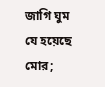জাগি ঘুম যে হয়েছে মোর;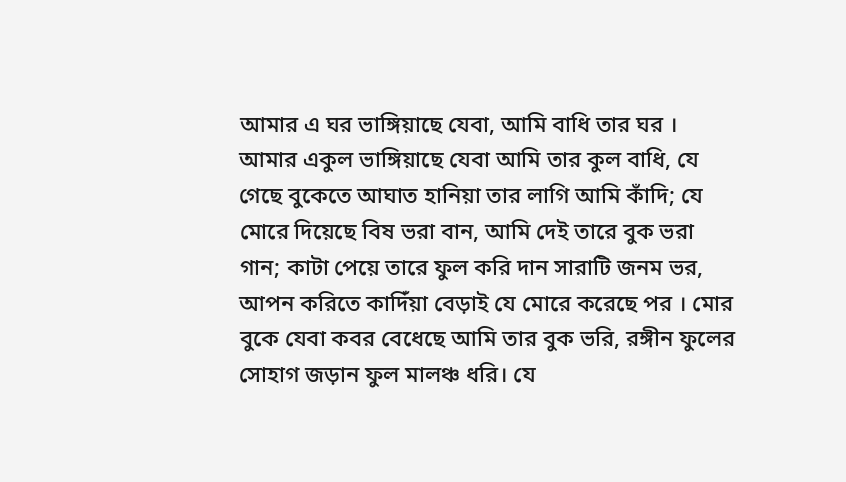আমার এ ঘর ভাঙ্গিয়াছে যেবা, আমি বাধি তার ঘর । আমার একুল ভাঙ্গিয়াছে যেবা আমি তার কুল বাধি, যে গেছে বুকেতে আঘাত হানিয়া তার লাগি আমি কাঁদি; যে মোরে দিয়েছে বিষ ভরা বান, আমি দেই তারে বুক ভরা গান; কাটা পেয়ে তারে ফুল করি দান সারাটি জনম ভর, আপন করিতে কাদিঁয়া বেড়াই যে মোরে করেছে পর । মোর বুকে যেবা কবর বেধেছে আমি তার বুক ভরি, রঙ্গীন ফুলের সোহাগ জড়ান ফুল মালঞ্চ ধরি। যে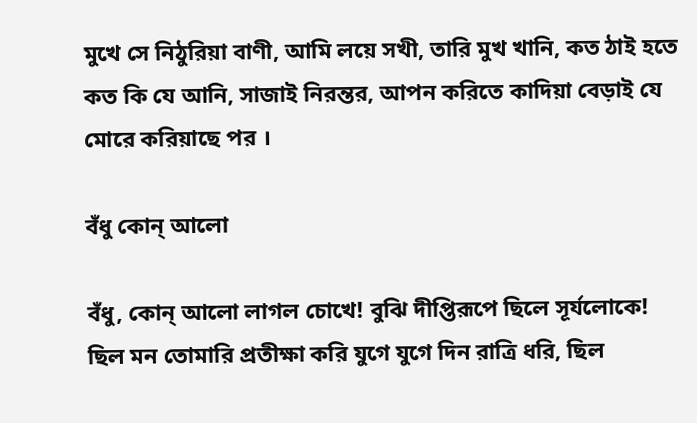মুখে সে নিঠুরিয়া বাণী, আমি লয়ে সখী, তারি মুখ খানি, কত ঠাই হতে কত কি যে আনি, সাজাই নিরন্তর, আপন করিতে কাদিয়া বেড়াই যে মোরে করিয়াছে পর ।

বঁধু কোন্‌ আলো

বঁধু, কোন্‌ আলো লাগল চোখে! বুঝি দীপ্তিরূপে ছিলে সূর্যলোকে! ছিল মন তোমারি প্রতীক্ষা করি যুগে যুগে দিন রাত্রি ধরি, ছিল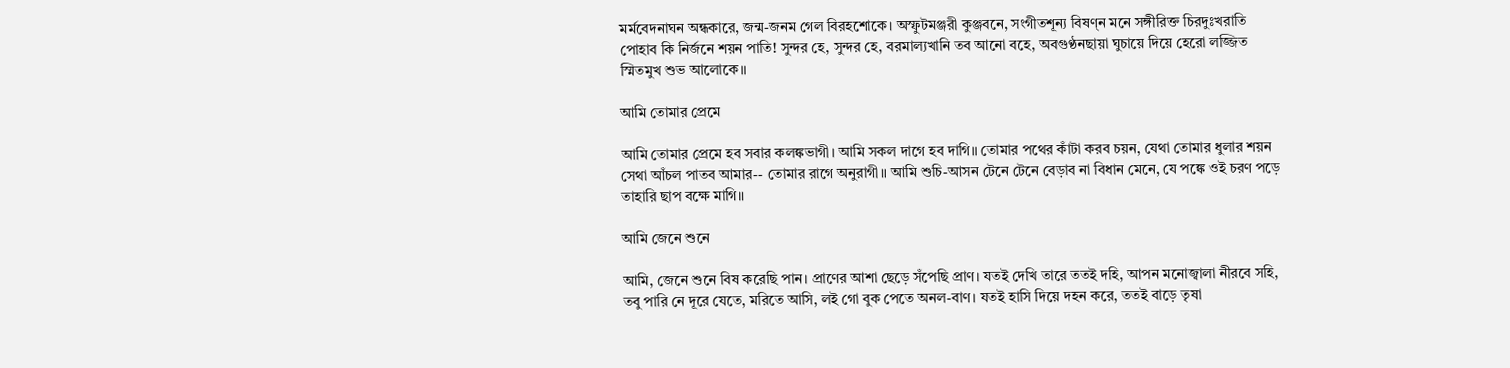মর্মবেদনাঘন অন্ধকারে, জন্ম-জনম গেল বিরহশোকে। অস্ফুটমঞ্জরী কুঞ্জবনে, সংগীতশূন্য বিষণ্ন মনে সঙ্গীরিক্ত চিরদুঃখরাতি পোহাব কি নির্জনে শয়ন পাতি! সুন্দর হে, সুন্দর হে, বরমাল্যখানি তব আনো বহে, অবগুণ্ঠনছায়া ঘুচায়ে দিয়ে হেরো লজ্জিত স্মিতমুখ শুভ আলোকে॥

আমি তোমার প্রেমে

আমি তোমার প্রেমে হব সবার কলঙ্কভাগী। আমি সকল দাগে হব দাগি॥ তোমার পথের কাঁটা করব চয়ন, যেথা তোমার ধুলার শয়ন সেথা আঁচল পাতব আমার-- তোমার রাগে অনুরাগী॥ আমি শুচি-আসন টেনে টেনে বেড়াব না বিধান মেনে, যে পঙ্কে ওই চরণ পড়ে তাহারি ছাপ বক্ষে মাগি॥

আমি জেনে শুনে

আমি, জেনে শুনে বিষ করেছি পান। প্রাণের আশা ছেড়ে সঁপেছি প্রাণ। যতই দেখি তারে ততই দহি, আপন মনোজ্বালা নীরবে সহি, তবু পারি নে দূরে যেতে, মরিতে আসি, লই গো বুক পেতে অনল-বাণ। যতই হাসি দিয়ে দহন করে, ততই বাড়ে তৃষা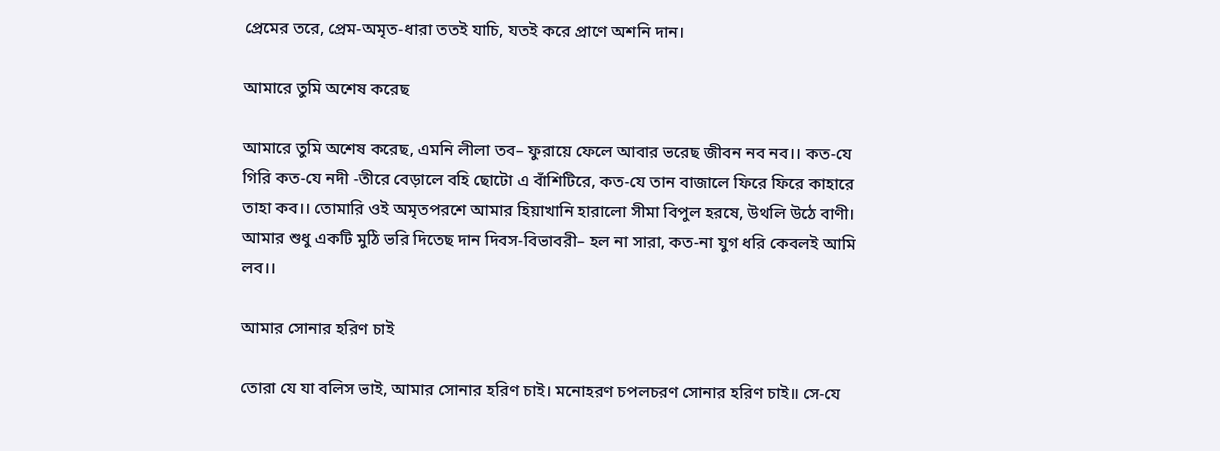প্রেমের তরে, প্রেম-অমৃত-ধারা ততই যাচি, যতই করে প্রাণে অশনি দান।

আমারে তুমি অশেষ করেছ

আমারে তুমি অশেষ করেছ, এমনি লীলা তব– ফুরায়ে ফেলে আবার ভরেছ জীবন নব নব।। কত-যে গিরি কত-যে নদী -তীরে বেড়ালে বহি ছোটো এ বাঁশিটিরে, কত-যে তান বাজালে ফিরে ফিরে কাহারে তাহা কব।। তোমারি ওই অমৃতপরশে আমার হিয়াখানি হারালো সীমা বিপুল হরষে, উথলি উঠে বাণী। আমার শুধু একটি মুঠি ভরি দিতেছ দান দিবস-বিভাবরী– হল না সারা, কত-না যুগ ধরি কেবলই আমি লব।।

আমার সোনার হরিণ চাই

তোরা যে যা বলিস ভাই, আমার সোনার হরিণ চাই। মনোহরণ চপলচরণ সোনার হরিণ চাই॥ সে-যে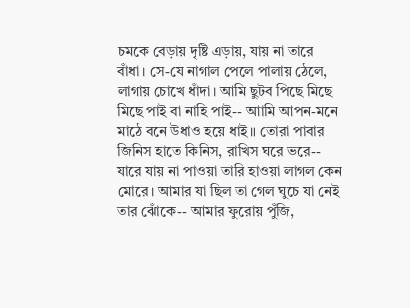চমকে বেড়ায় দৃষ্টি এড়ায়, যায় না তারে বাঁধা। সে-যে নাগাল পেলে পালায় ঠেলে, লাগায় চোখে ধাঁদা। আমি ছুটব পিছে মিছে মিছে পাই বা নাহি পাই-- আামি আপন-মনে মাঠে বনে উধাও হয়ে ধাই॥ তোরা পাবার জিনিস হাতে কিনিস, রাখিস ঘরে ভরে-- যারে যায় না পাওয়া তারি হাওয়া লাগল কেন মোরে। আমার যা ছিল তা গেল ঘুচে যা নেই তার ঝোঁকে-- আমার ফুরোয় পুঁজি,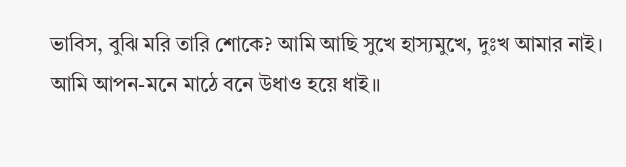ভাবিস, বুঝি মরি তারি শোকে? আমি আছি সুখে হাস্যমুখে, দুঃখ আমার নাই। আমি আপন-মনে মাঠে বনে উধাও হয়ে ধাই॥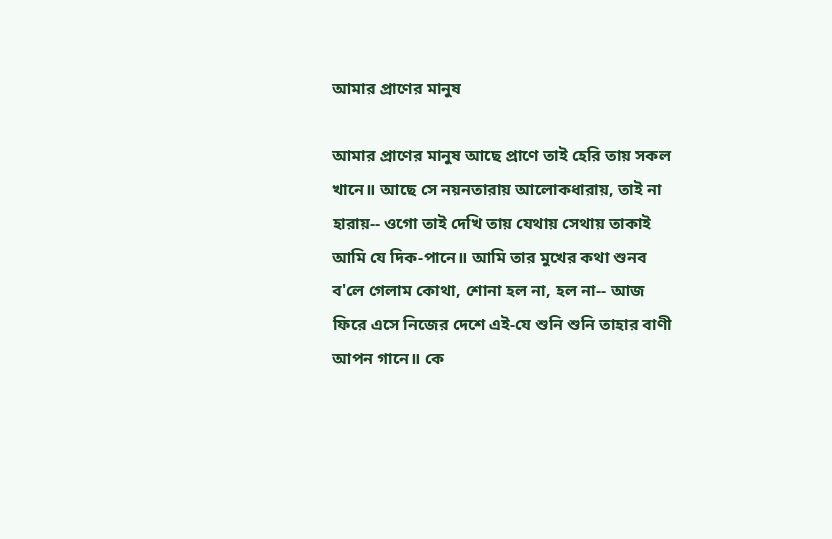আমার প্রাণের মানুষ

আমার প্রাণের মানুষ আছে প্রাণে তাই হেরি তায় সকল খানে॥ আছে সে নয়নতারায় আলোকধারায়, তাই না হারায়-- ওগো তাই দেখি তায় যেথায় সেথায় তাকাই আমি যে দিক-পানে॥ আমি তার মুখের কথা শুনব ব'লে গেলাম কোথা, শোনা হল না, হল না-- আজ ফিরে এসে নিজের দেশে এই-যে শুনি শুনি তাহার বাণী আপন গানে॥ কে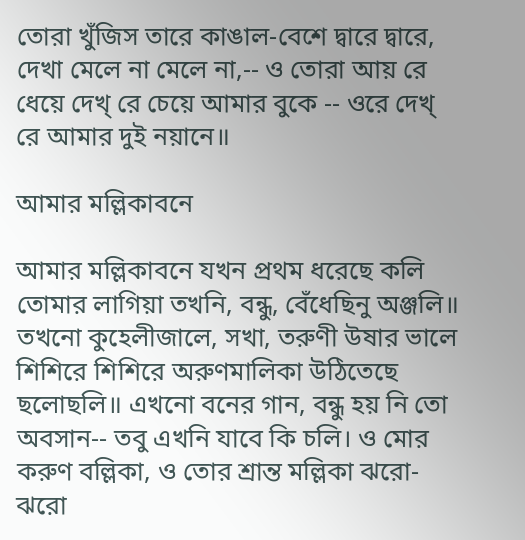তোরা খুঁজিস তারে কাঙাল-বেশে দ্বারে দ্বারে, দেখা মেলে না মেলে না,-- ও তোরা আয় রে ধেয়ে দেখ্‌ রে চেয়ে আমার বুকে -- ওরে দেখ্‌ রে আমার দুই নয়ানে॥

আমার মল্লিকাবনে

আমার মল্লিকাবনে যখন প্রথম ধরেছে কলি তোমার লাগিয়া তখনি, বন্ধু, বেঁধেছিনু অঞ্জলি॥ তখনো কুহেলীজালে, সখা, তরুণী উষার ভালে শিশিরে শিশিরে অরুণমালিকা উঠিতেছে ছলোছলি॥ এখনো বনের গান, বন্ধু হয় নি তো অবসান-- তবু এখনি যাবে কি চলি। ও মোর করুণ বল্লিকা, ও তোর শ্রান্ত মল্লিকা ঝরো-ঝরো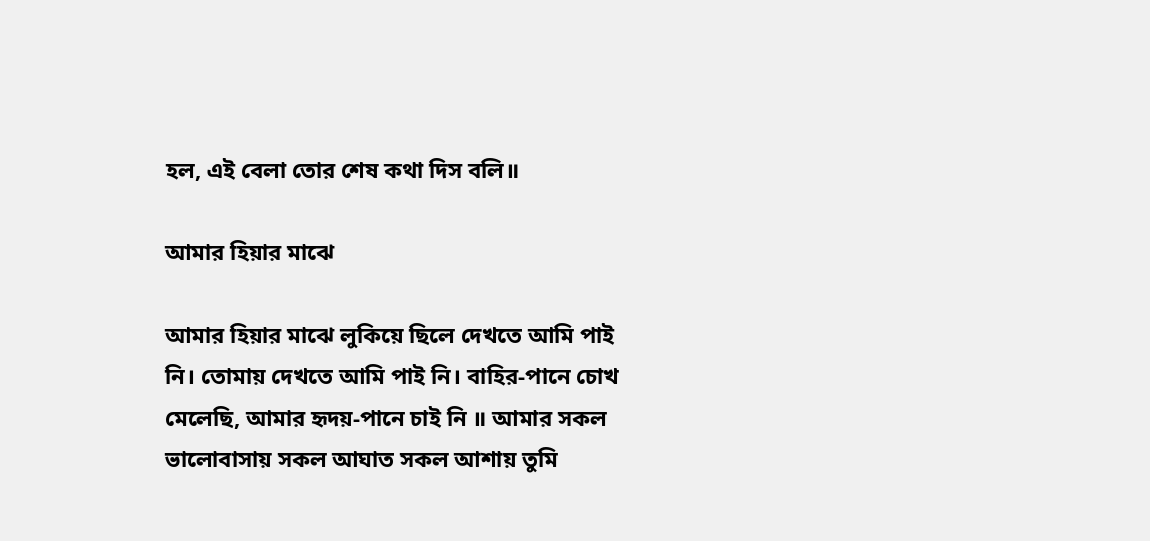হল, এই বেলা তোর শেষ কথা দিস বলি॥

আমার হিয়ার মাঝে

আমার হিয়ার মাঝে লুকিয়ে ছিলে দেখতে আমি পাই নি। তোমায় দেখতে আমি পাই নি। বাহির-পানে চোখ মেলেছি, আমার হৃদয়-পানে চাই নি ॥ আমার সকল ভালোবাসায় সকল আঘাত সকল আশায় তুমি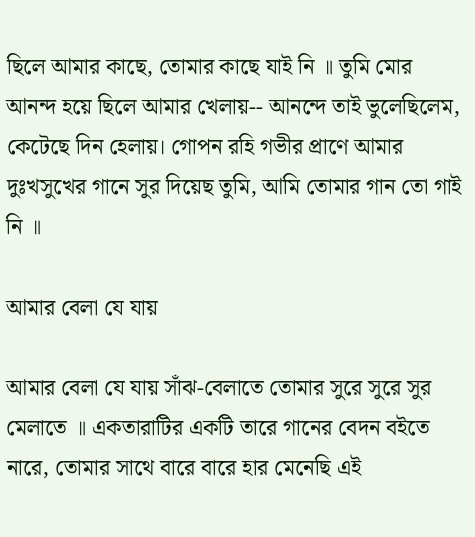ছিলে আমার কাছে, তোমার কাছে যাই নি ॥ তুমি মোর আনন্দ হয়ে ছিলে আমার খেলায়-- আনন্দে তাই ভুলেছিলেম, কেটেছে দিন হেলায়। গোপন রহি গভীর প্রাণে আমার দুঃখসুখের গানে সুর দিয়েছ তুমি, আমি তোমার গান তো গাই নি ॥

আমার বেলা যে যায়

আমার বেলা যে যায় সাঁঝ-বেলাতে তোমার সুরে সুরে সুর মেলাতে ॥ একতারাটির একটি তারে গানের বেদন বইতে নারে, তোমার সাথে বারে বারে হার মেনেছি এই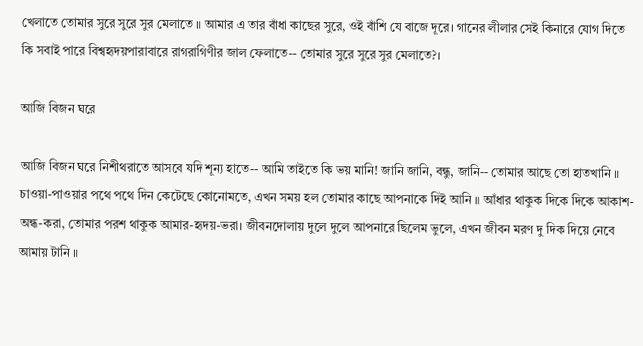খেলাতে তোমার সুরে সুরে সুর মেলাতে ॥ আমার এ তার বাঁধা কাছের সুরে, ওই বাঁশি যে বাজে দূরে। গানের লীলার সেই কিনারে যোগ দিতে কি সবাই পারে বিশ্বহৃদয়পারাবারে রাগরাগিণীর জাল ফেলাতে-- তোমার সুরে সুরে সুর মেলাতে?।

আজি বিজন ঘরে

আজি বিজন ঘরে নিশীথরাতে আসবে যদি শূন্য হাতে-- আমি তাইতে কি ভয় মানি! জানি জানি, বন্ধু, জানি-- তোমার আছে তো হাতখানি ॥ চাওয়া-পাওয়ার পথে পথে দিন কেটেছে কোনোমতে, এখন সময় হল তোমার কাছে আপনাকে দিই আনি ॥ আঁধার থাকুক দিকে দিকে আকাশ-অন্ধ-করা, তোমার পরশ থাকুক আমার-হৃদয়-ভরা। জীবনদোলায় দুলে দুলে আপনারে ছিলেম ভুলে, এখন জীবন মরণ দু দিক দিয়ে নেবে আমায় টানি ॥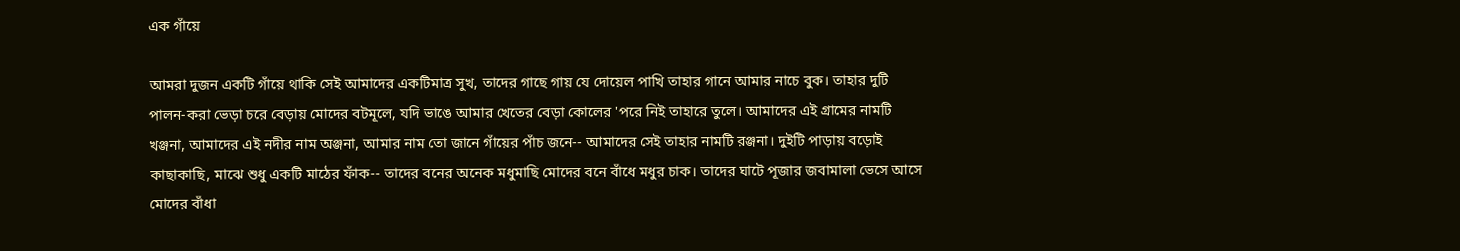এক গাঁয়ে

আমরা দুজন একটি গাঁয়ে থাকি সেই আমাদের একটিমাত্র সুখ, তাদের গাছে গায় যে দোয়েল পাখি তাহার গানে আমার নাচে বুক। তাহার দুটি পালন-করা ভেড়া চরে বেড়ায় মোদের বটমূলে, যদি ভাঙে আমার খেতের বেড়া কোলের 'পরে নিই তাহারে তুলে। আমাদের এই গ্রামের নামটি খঞ্জনা, আমাদের এই নদীর নাম অঞ্জনা, আমার নাম তো জানে গাঁয়ের পাঁচ জনে-- আমাদের সেই তাহার নামটি রঞ্জনা। দুইটি পাড়ায় বড়োই কাছাকাছি, মাঝে শুধু একটি মাঠের ফাঁক-- তাদের বনের অনেক মধুমাছি মোদের বনে বাঁধে মধুর চাক। তাদের ঘাটে পূজার জবামালা ভেসে আসে মোদের বাঁধা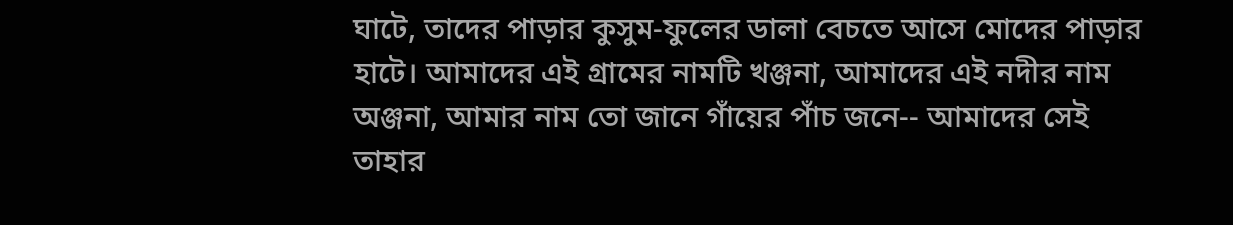ঘাটে, তাদের পাড়ার কুসুম-ফুলের ডালা বেচতে আসে মোদের পাড়ার হাটে। আমাদের এই গ্রামের নামটি খঞ্জনা, আমাদের এই নদীর নাম অঞ্জনা, আমার নাম তো জানে গাঁয়ের পাঁচ জনে-- আমাদের সেই তাহার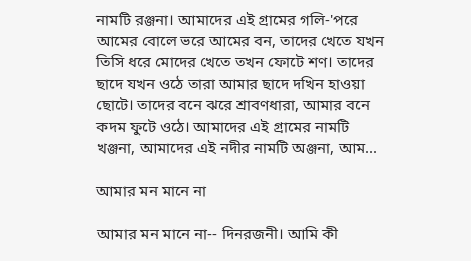নামটি রঞ্জনা। আমাদের এই গ্রামের গলি-'পরে আমের বোলে ভরে আমের বন, তাদের খেতে যখন তিসি ধরে মোদের খেতে তখন ফোটে শণ। তাদের ছাদে যখন ওঠে তারা আমার ছাদে দখিন হাওয়া ছোটে। তাদের বনে ঝরে শ্রাবণধারা, আমার বনে কদম ফুটে ওঠে। আমাদের এই গ্রামের নামটি খঞ্জনা, আমাদের এই নদীর নামটি অঞ্জনা, আম...

আমার মন মানে না

আমার মন মানে না-- দিনরজনী। আমি কী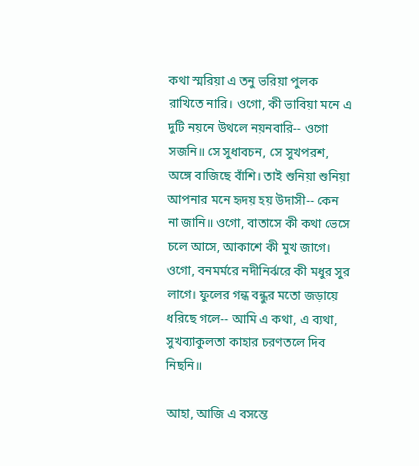কথা স্মরিয়া এ তনু ভরিয়া পুলক রাখিতে নারি। ওগো, কী ভাবিয়া মনে এ দুটি নয়নে উথলে নয়নবারি-- ওগো সজনি॥ সে সুধাবচন, সে সুখপরশ, অঙ্গে বাজিছে বাঁশি। তাই শুনিয়া শুনিয়া আপনার মনে হৃদয় হয় উদাসী-- কেন না জানি॥ ওগো, বাতাসে কী কথা ভেসে চলে আসে, আকাশে কী মুখ জাগে। ওগো, বনমর্মরে নদীনির্ঝরে কী মধুর সুর লাগে। ফুলের গন্ধ বন্ধুর মতো জড়ায়ে ধরিছে গলে-- আমি এ কথা, এ ব্যথা, সুখব্যাকুলতা কাহার চরণতলে দিব নিছনি॥

আহা, আজি এ বসন্তে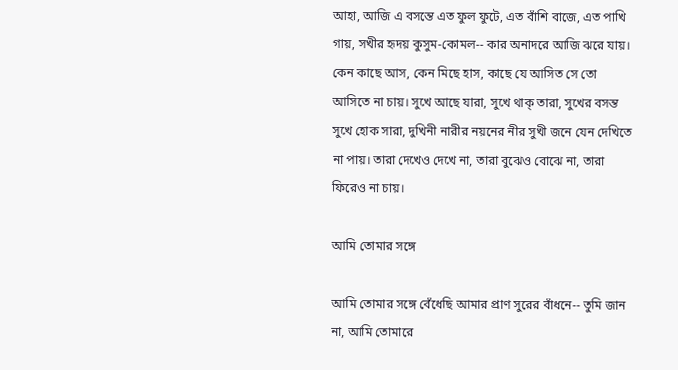আহা, আজি এ বসন্তে এত ফুল ফুটে, এত বাঁশি বাজে, এত পাখি গায়, সখীর হৃদয় কুসুম-কোমল-- কার অনাদরে আজি ঝরে যায়। কেন কাছে আস, কেন মিছে হাস, কাছে যে আসিত সে তো আসিতে না চায়। সুখে আছে যারা, সুখে থাক্‌ তারা, সুখের বসন্ত সুখে হোক সারা, দুখিনী নারীর নয়নের নীর সুখী জনে যেন দেখিতে না পায়। তারা দেখেও দেখে না, তারা বুঝেও বোঝে না, তারা ফিরেও না চায়।

আমি তোমার সঙ্গে

আমি তোমার সঙ্গে বেঁধেছি আমার প্রাণ সুরের বাঁধনে-- তুমি জান না, আমি তোমারে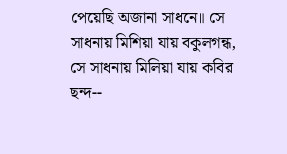পেয়েছি অজানা সাধনে॥ সে সাধনায় মিশিয়া যায় বকুলগন্ধ, সে সাধনায় মিলিয়া যায় কবির ছন্দ--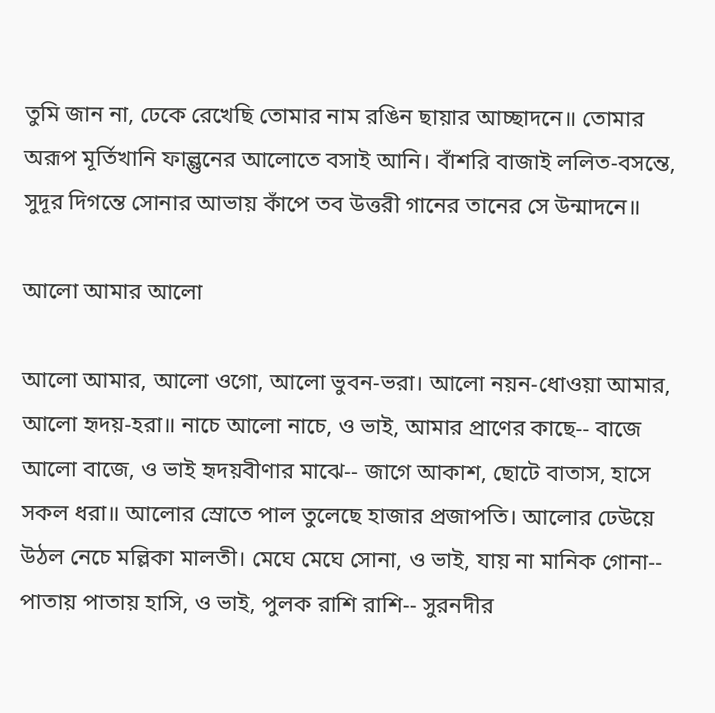তুমি জান না, ঢেকে রেখেছি তোমার নাম রঙিন ছায়ার আচ্ছাদনে॥ তোমার অরূপ মূর্তিখানি ফাল্গুনের আলোতে বসাই আনি। বাঁশরি বাজাই ললিত-বসন্তে, সুদূর দিগন্তে সোনার আভায় কাঁপে তব উত্তরী গানের তানের সে উন্মাদনে॥

আলো আমার আলো

আলো আমার, আলো ওগো, আলো ভুবন-ভরা। আলো নয়ন-ধোওয়া আমার, আলো হৃদয়-হরা॥ নাচে আলো নাচে, ও ভাই, আমার প্রাণের কাছে-- বাজে আলো বাজে, ও ভাই হৃদয়বীণার মাঝে-- জাগে আকাশ, ছোটে বাতাস, হাসে সকল ধরা॥ আলোর স্রোতে পাল তুলেছে হাজার প্রজাপতি। আলোর ঢেউয়ে উঠল নেচে মল্লিকা মালতী। মেঘে মেঘে সোনা, ও ভাই, যায় না মানিক গোনা-- পাতায় পাতায় হাসি, ও ভাই, পুলক রাশি রাশি-- সুরনদীর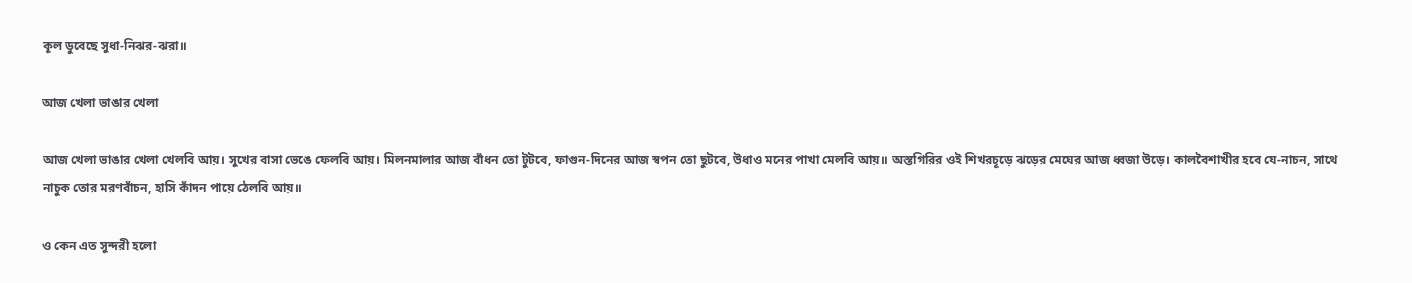কূল ডুবেছে সুধা-নিঝর-ঝরা॥

আজ খেলা ভাঙার খেলা

আজ খেলা ভাঙার খেলা খেলবি আয়। সুখের বাসা ভেঙে ফেলবি আয়। মিলনমালার আজ বাঁধন তো টুটবে, ফাগুন-দিনের আজ স্বপন তো ছুটবে, উধাও মনের পাখা মেলবি আয়॥ অস্তগিরির ওই শিখরচূড়ে ঝড়ের মেঘের আজ ধ্বজা উড়ে। কালবৈশাখীর হবে যে-নাচন, সাথে নাচুক তোর মরণবাঁচন, হাসি কাঁদন পায়ে ঠেলবি আয়॥

ও কেন এত সুন্দরী হলো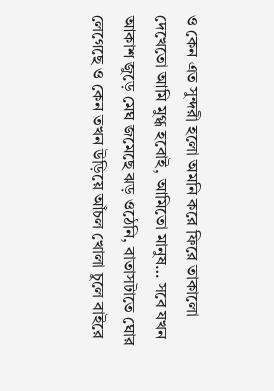ও কেন এত সুন্দরী হলো অমনি করে ফিরে তাকালো দেখেতো আমি মুগ্ধ হবোই, আমিতো মানুষ… সবে যখন আকাশ জুড়ে মেঘ জমেছে ঝড় ওঠেনি, বাতাসটাতে ঘোর লেগেছে ও কেন তখন উড়িয়ে আঁচল খোলা চুলে বাইরে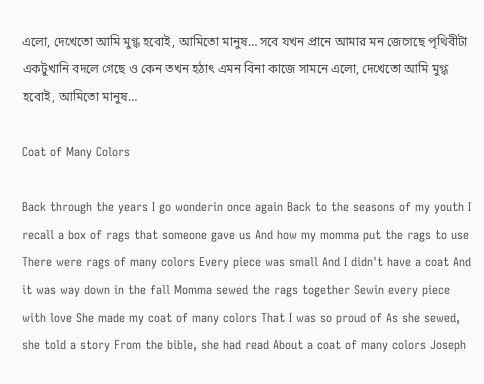এলো, দেখেতো আমি মুগ্ধ হবোই, আমিতো মানুষ… সবে যখন প্রানে আমার মন জেগেছে পৃথিবীটা একটুখানি বদলে গেছে ও কেন তখন হঠাৎ এমন বিনা কাজে সামনে এলো, দেখেতো আমি মুগ্ধ হবোই, আমিতো মানুষ…

Coat of Many Colors

Back through the years I go wonderin once again Back to the seasons of my youth I recall a box of rags that someone gave us And how my momma put the rags to use There were rags of many colors Every piece was small And I didn't have a coat And it was way down in the fall Momma sewed the rags together Sewin every piece with love She made my coat of many colors That I was so proud of As she sewed, she told a story From the bible, she had read About a coat of many colors Joseph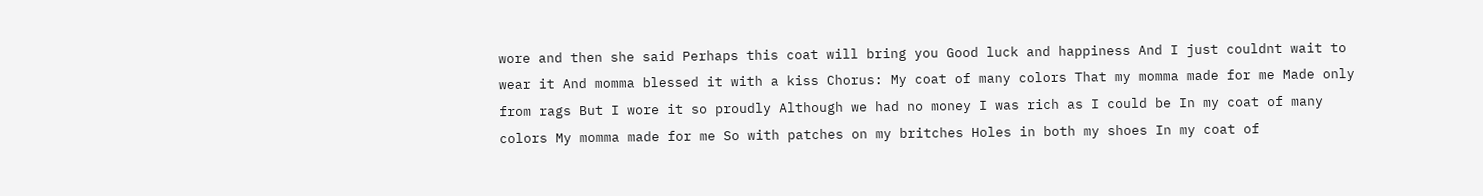wore and then she said Perhaps this coat will bring you Good luck and happiness And I just couldnt wait to wear it And momma blessed it with a kiss Chorus: My coat of many colors That my momma made for me Made only from rags But I wore it so proudly Although we had no money I was rich as I could be In my coat of many colors My momma made for me So with patches on my britches Holes in both my shoes In my coat of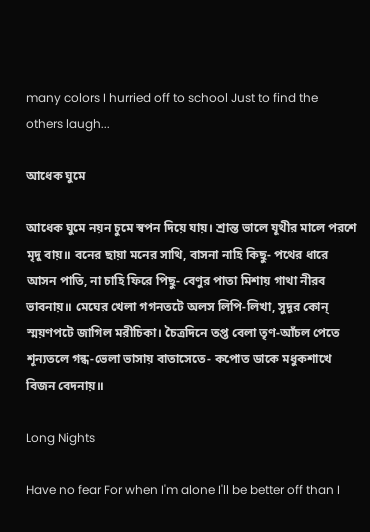many colors I hurried off to school Just to find the others laugh...

আধেক ঘুমে

আধেক ঘুমে নয়ন চুমে স্বপন দিয়ে যায়। শ্রান্ত ভালে যূথীর মালে পরশে মৃদু বায়॥ বনের ছায়া মনের সাথি, বাসনা নাহি কিছু- পথের ধারে আসন পাতি, না চাহি ফিরে পিছু- বেণুর পাতা মিশায় গাথা নীরব ভাবনায়॥ মেঘের খেলা গগনতটে অলস লিপি-লিখা, সুদূর কোন্‌ স্ময়ণপটে জাগিল মরীচিকা। চৈত্রদিনে তপ্ত বেলা তৃণ-আঁচল পেতে শূন্যতলে গন্ধ-ভেলা ভাসায় বাতাসেতে- কপোত ডাকে মধুকশাখে বিজন বেদনায়॥

Long Nights

Have no fear For when I'm alone I'll be better off than I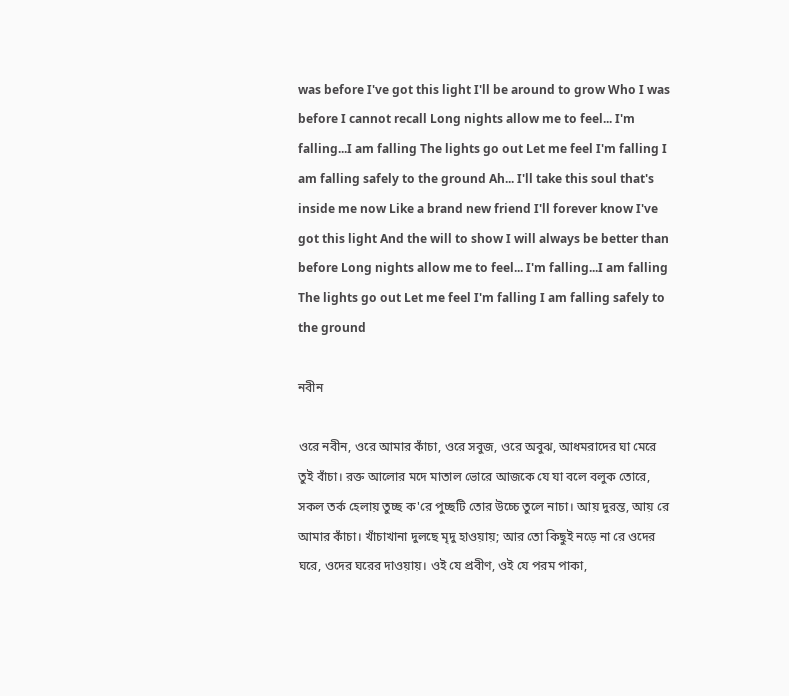was before I've got this light I'll be around to grow Who I was before I cannot recall Long nights allow me to feel... I'm falling...I am falling The lights go out Let me feel I'm falling I am falling safely to the ground Ah... I'll take this soul that's inside me now Like a brand new friend I'll forever know I've got this light And the will to show I will always be better than before Long nights allow me to feel... I'm falling...I am falling The lights go out Let me feel I'm falling I am falling safely to the ground

নবীন

ওরে নবীন, ওরে আমার কাঁচা, ওরে সবুজ, ওরে অবুঝ, আধমরাদের ঘা মেরে তুই বাঁচা। রক্ত আলোর মদে মাতাল ভোরে আজকে যে যা বলে বলুক তোরে, সকল তর্ক হেলায় তুচ্ছ ক'রে পুচ্ছটি তোর উচ্চে তুলে নাচা। আয় দুরন্ত, আয় রে আমার কাঁচা। খাঁচাখানা দুলছে মৃদু হাওয়ায়; আর তো কিছুই নড়ে না রে ওদের ঘরে, ওদের ঘরের দাওয়ায়। ওই যে প্রবীণ, ওই যে পরম পাকা,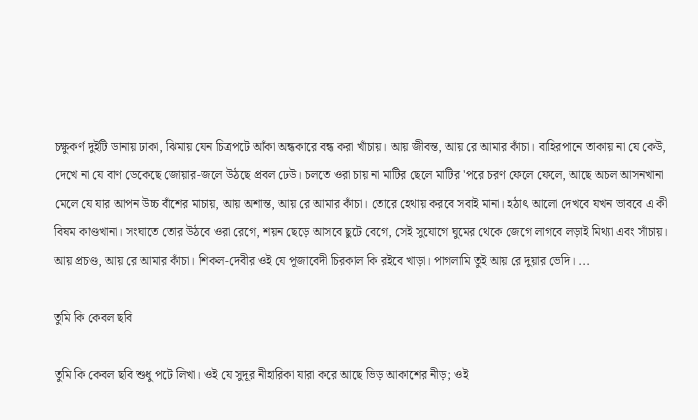চক্ষুকর্ণ দুইটি ডানায় ঢাকা, ঝিমায় যেন চিত্রপটে আঁকা অন্ধকারে বন্ধ করা খাঁচায়। আয় জীবন্ত, আয় রে আমার কাঁচা। বাহিরপানে তাকায় না যে কেউ, দেখে না যে বাণ ডেকেছে জোয়ার-জলে উঠছে প্রবল ঢেউ। চলতে ওরা চায় না মাটির ছেলে মাটির 'পরে চরণ ফেলে ফেলে, আছে অচল আসনখানা মেলে যে যার আপন উচ্চ বাঁশের মাচায়, আয় অশান্ত, আয় রে আমার কাঁচা। তোরে হেথায় করবে সবাই মানা। হঠাৎ আলো দেখবে যখন ভাববে এ কী বিষম কাণ্ডখানা। সংঘাতে তোর উঠবে ওরা রেগে, শয়ন ছেড়ে আসবে ছুটে বেগে, সেই সুযোগে ঘুমের থেকে জেগে লাগবে লড়াই মিথ্যা এবং সাঁচায়। আয় প্রচণ্ড, আয় রে আমার কাঁচা। শিকল-দেবীর ওই যে পূজাবেদী চিরকাল কি রইবে খাড়া। পাগলামি তুই আয় রে দুয়ার ভেদি। ...

তুমি কি কেবল ছবি

তুমি কি কেবল ছবি শুধু পটে লিখা। ওই যে সুদূর নীহারিকা যারা করে আছে ভিড় আকাশের নীড়; ওই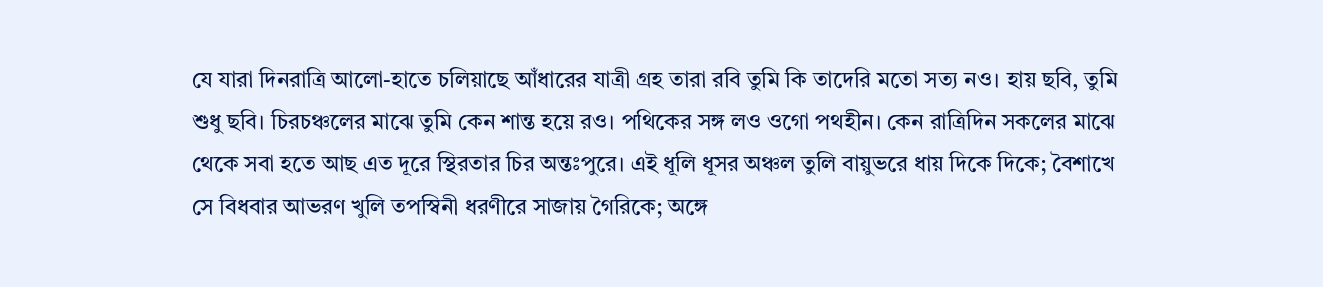যে যারা দিনরাত্রি আলো-হাতে চলিয়াছে আঁধারের যাত্রী গ্রহ তারা রবি তুমি কি তাদেরি মতো সত্য নও। হায় ছবি, তুমি শুধু ছবি। চিরচঞ্চলের মাঝে তুমি কেন শান্ত হয়ে রও। পথিকের সঙ্গ লও ওগো পথহীন। কেন রাত্রিদিন সকলের মাঝে থেকে সবা হতে আছ এত দূরে স্থিরতার চির অন্তঃপুরে। এই ধূলি ধূসর অঞ্চল তুলি বায়ুভরে ধায় দিকে দিকে; বৈশাখে সে বিধবার আভরণ খুলি তপস্বিনী ধরণীরে সাজায় গৈরিকে; অঙ্গে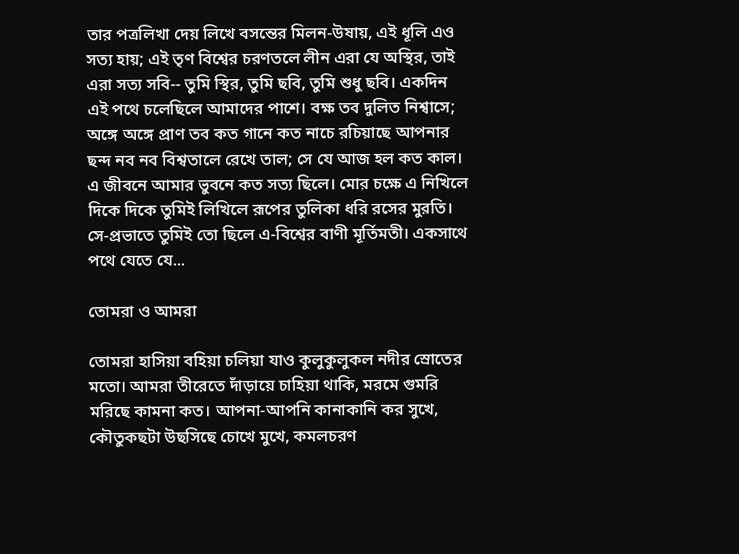তার পত্রলিখা দেয় লিখে বসন্তের মিলন-উষায়, এই ধূলি এও সত্য হায়; এই তৃণ বিশ্বের চরণতলে লীন এরা যে অস্থির, তাই এরা সত্য সবি-- তুমি স্থির, তুমি ছবি, তুমি শুধু ছবি। একদিন এই পথে চলেছিলে আমাদের পাশে। বক্ষ তব দুলিত নিশ্বাসে; অঙ্গে অঙ্গে প্রাণ তব কত গানে কত নাচে রচিয়াছে আপনার ছন্দ নব নব বিশ্বতালে রেখে তাল; সে যে আজ হল কত কাল। এ জীবনে আমার ভুবনে কত সত্য ছিলে। মোর চক্ষে এ নিখিলে দিকে দিকে তুমিই লিখিলে রূপের তুলিকা ধরি রসের মুরতি। সে-প্রভাতে তুমিই তো ছিলে এ-বিশ্বের বাণী মূর্তিমতী। একসাথে পথে যেতে যে...

তোমরা ও আমরা

তোমরা হাসিয়া বহিয়া চলিয়া যাও কুলুকুলুকল নদীর স্রোতের মতো। আমরা তীরেতে দাঁড়ায়ে চাহিয়া থাকি, মরমে গুমরি মরিছে কামনা কত। আপনা-আপনি কানাকানি কর সুখে, কৌতুকছটা উছসিছে চোখে মুখে, কমলচরণ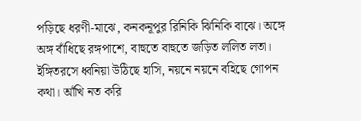পড়িছে ধরণী-মাঝে, কনকনূপুর রিনিকি ঝিনিকি বাঝে। অঙ্গে অঙ্গ বাঁধিছে রঙ্গপাশে, বাহুতে বাহুতে জড়িত ললিত লতা। ইঙ্গিতরসে ধ্বনিয়া উঠিছে হাসি, নয়নে নয়নে বহিছে গোপন কথা। আঁখি নত করি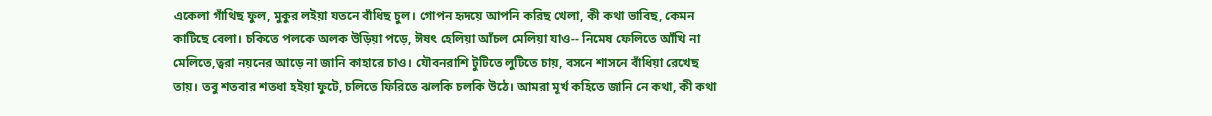একেলা গাঁথিছ ফুল, মুকুর লইয়া যতনে বাঁধিছ চুল। গোপন হৃদয়ে আপনি করিছ খেলা, কী কথা ভাবিছ, কেমন কাটিছে বেলা। চকিতে পলকে অলক উড়িয়া পড়ে, ঈষৎ হেলিয়া আঁচল মেলিয়া যাও-- নিমেষ ফেলিতে আঁখি না মেলিতে,ত্বরা নয়নের আড়ে না জানি কাহারে চাও। যৌবনরাশি টুটিতে লুটিতে চায়, বসনে শাসনে বাঁধিয়া রেখেছ তায়। তবু শতবার শতধা হইয়া ফুটে, চলিতে ফিরিতে ঝলকি চলকি উঠে। আমরা মূর্খ কহিতে জানি নে কথা, কী কথা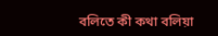বলিতে কী কথা বলিয়া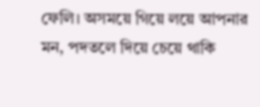ফেলি। অসময়ে গিয়ে লয়ে আপনার মন, পদতলে দিয়ে চেয়ে থাকি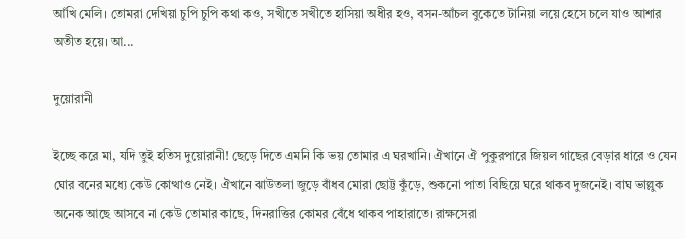আঁখি মেলি। তোমরা দেখিয়া চুপি চুপি কথা কও, সখীতে সখীতে হাসিয়া অধীর হও, বসন-আঁচল বুকেতে টানিয়া লয়ে হেসে চলে যাও আশার অতীত হয়ে। আ...

দুয়োরানী

ইচ্ছে করে মা, যদি তুই হতিস দুয়োরানী! ছেড়ে দিতে এমনি কি ভয় তোমার এ ঘরখানি। ঐখানে ঐ পুকুরপারে জিয়ল গাছের বেড়ার ধারে ও যেন ঘোর বনের মধ্যে কেউ কোত্থাও নেই। ঐখানে ঝাউতলা জুড়ে বাঁধব মোরা ছোট্ট কুঁড়ে, শুকনো পাতা বিছিয়ে ঘরে থাকব দুজনেই। বাঘ ভাল্লুক অনেক আছে আসবে না কেউ তোমার কাছে, দিনরাত্তির কোমর বেঁধে থাকব পাহারাতে। রাক্ষসেরা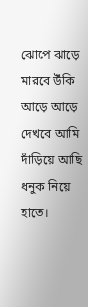ঝোপে ঝাড়ে মারবে উঁকি আড়ে আড়ে দেখবে আমি দাঁড়িয়ে আছি ধনুক নিয়ে হাতে।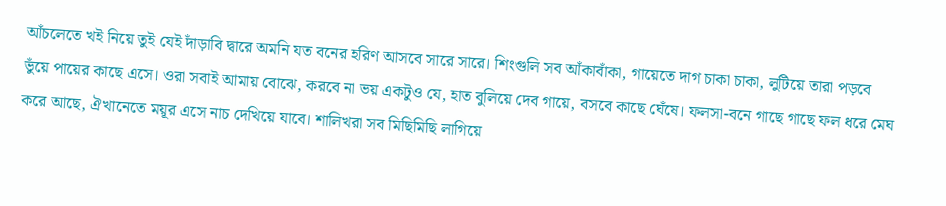আঁচলেতে খই নিয়ে তুই যেই দাঁড়াবি দ্বারে অমনি যত বনের হরিণ আসবে সারে সারে। শিংগুলি সব আঁকাবাঁকা, গায়েতে দাগ চাকা চাকা, লুটিয়ে তারা পড়বে ভুঁয়ে পায়ের কাছে এসে। ওরা সবাই আমায় বোঝে, করবে না ভয় একটুও যে, হাত বুলিয়ে দেব গায়ে, বসবে কাছে ঘেঁষে। ফলসা-বনে গাছে গাছে ফল ধরে মেঘ করে আছে, ঐখানেতে ময়ূর এসে নাচ দেখিয়ে যাবে। শালিখরা সব মিছিমিছি লাগিয়ে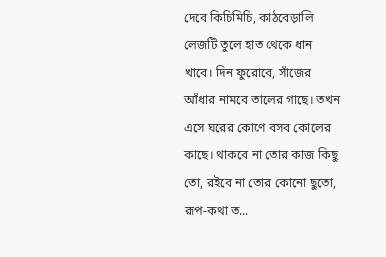দেবে কিচিমিচি, কাঠবেড়ালি লেজটি তুলে হাত থেকে ধান খাবে। দিন ফুরোবে, সাঁজের আঁধার নামবে তালের গাছে। তখন এসে ঘরের কোণে বসব কোলের কাছে। থাকবে না তোর কাজ কিছু তো, রইবে না তোর কোনো ছুতো, রূপ-কথা ত...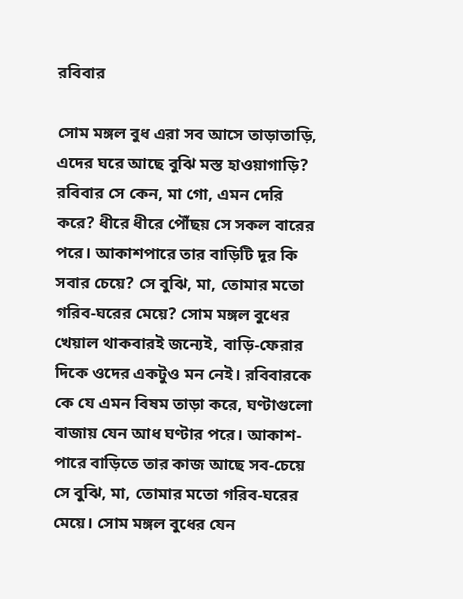রবিবার

সোম মঙ্গল বুধ এরা সব আসে তাড়াতাড়ি, এদের ঘরে আছে বুঝি মস্ত হাওয়াগাড়ি? রবিবার সে কেন, মা গো, এমন দেরি করে? ধীরে ধীরে পৌঁছয় সে সকল বারের পরে। আকাশপারে তার বাড়িটি দূর কি সবার চেয়ে? সে বুঝি, মা, তোমার মতো গরিব-ঘরের মেয়ে? সোম মঙ্গল বুধের খেয়াল থাকবারই জন্যেই, বাড়ি-ফেরার দিকে ওদের একটুও মন নেই। রবিবারকে কে যে এমন বিষম তাড়া করে, ঘণ্টাগুলো বাজায় যেন আধ ঘণ্টার পরে। আকাশ-পারে বাড়িতে তার কাজ আছে সব-চেয়ে সে বুঝি, মা, তোমার মতো গরিব-ঘরের মেয়ে। সোম মঙ্গল বুধের যেন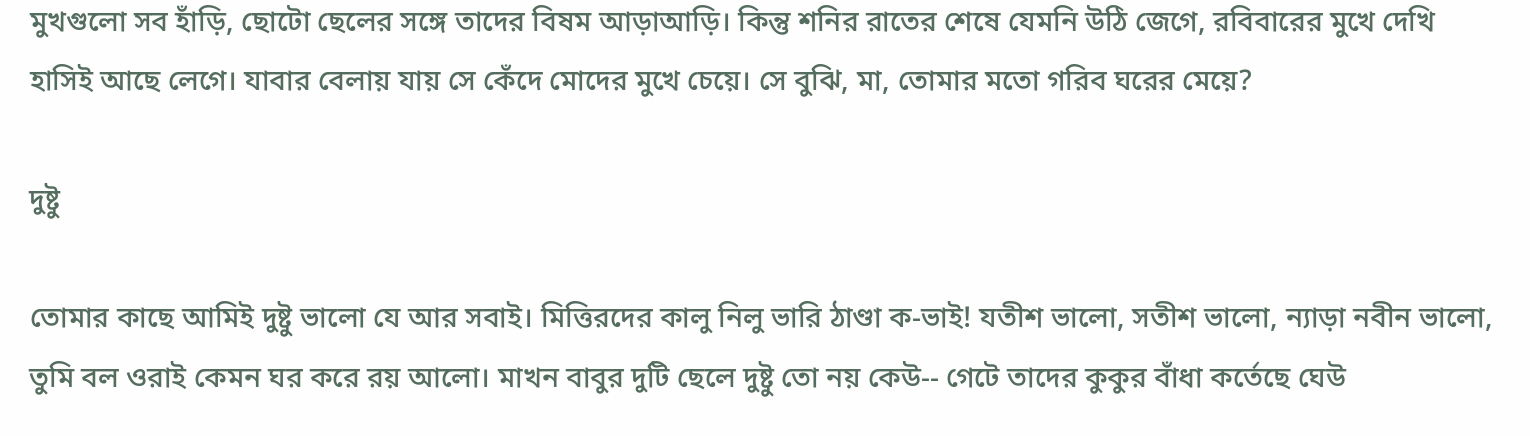মুখগুলো সব হাঁড়ি, ছোটো ছেলের সঙ্গে তাদের বিষম আড়াআড়ি। কিন্তু শনির রাতের শেষে যেমনি উঠি জেগে, রবিবারের মুখে দেখি হাসিই আছে লেগে। যাবার বেলায় যায় সে কেঁদে মোদের মুখে চেয়ে। সে বুঝি, মা, তোমার মতো গরিব ঘরের মেয়ে?

দুষ্টু

তোমার কাছে আমিই দুষ্টু ভালো যে আর সবাই। মিত্তিরদের কালু নিলু ভারি ঠাণ্ডা ক-ভাই! যতীশ ভালো, সতীশ ভালো, ন্যাড়া নবীন ভালো, তুমি বল ওরাই কেমন ঘর করে রয় আলো। মাখন বাবুর দুটি ছেলে দুষ্টু তো নয় কেউ-- গেটে তাদের কুকুর বাঁধা কর্তেছে ঘেউ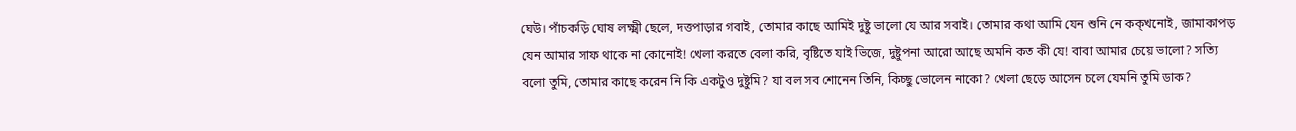ঘেউ। পাঁচকড়ি ঘোষ লক্ষ্মী ছেলে, দত্তপাড়ার গবাই, তোমার কাছে আমিই দুষ্টু ভালো যে আর সবাই। তোমার কথা আমি যেন শুনি নে কক্‌খনোই, জামাকাপড় যেন আমার সাফ থাকে না কোনোই! খেলা করতে বেলা করি, বৃষ্টিতে যাই ভিজে, দুষ্টুপনা আরো আছে অমনি কত কী যে! বাবা আমার চেয়ে ভালো? সত্যি বলো তুমি, তোমার কাছে করেন নি কি একটুও দুষ্টুমি? যা বল সব শোনেন তিনি, কিচ্ছু ভোলেন নাকো? খেলা ছেড়ে আসেন চলে যেমনি তুমি ডাক?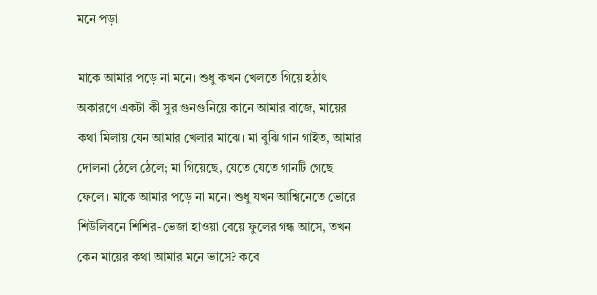মনে পড়া

মাকে আমার পড়ে না মনে। শুধু কখন খেলতে গিয়ে হঠাৎ অকারণে একটা কী সুর গুনগুনিয়ে কানে আমার বাজে, মায়ের কথা মিলায় যেন আমার খেলার মাঝে। মা বুঝি গান গাইত, আমার দোলনা ঠেলে ঠেলে; মা গিয়েছে, যেতে যেতে গানটি গেছে ফেলে। মাকে আমার পড়ে না মনে। শুধু যখন আশ্বিনেতে ভোরে শিউলিবনে শিশির-ভেজা হাওয়া বেয়ে ফুলের গন্ধ আসে, তখন কেন মায়ের কথা আমার মনে ভাসে? কবে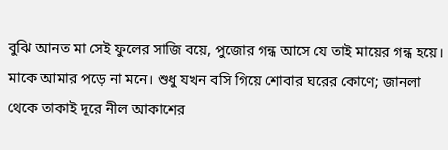বুঝি আনত মা সেই ফুলের সাজি বয়ে, পুজোর গন্ধ আসে যে তাই মায়ের গন্ধ হয়ে। মাকে আমার পড়ে না মনে। শুধু যখন বসি গিয়ে শোবার ঘরের কোণে; জানলা থেকে তাকাই দূরে নীল আকাশের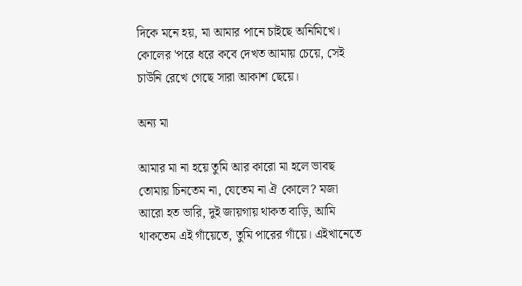দিকে মনে হয়, মা আমার পানে চাইছে অনিমিখে। কোলের 'পরে ধরে কবে দেখত আমায় চেয়ে, সেই চাউনি রেখে গেছে সারা আকাশ ছেয়ে।

অন্য মা

আমার মা না হয়ে তুমি আর কারো মা হলে ভাবছ তোমায় চিনতেম না, যেতেম না ঐ কোলে? মজা আরো হত ভারি, দুই জায়গায় থাকত বাড়ি, আমি থাকতেম এই গাঁয়েতে, তুমি পারের গাঁয়ে। এইখানেতে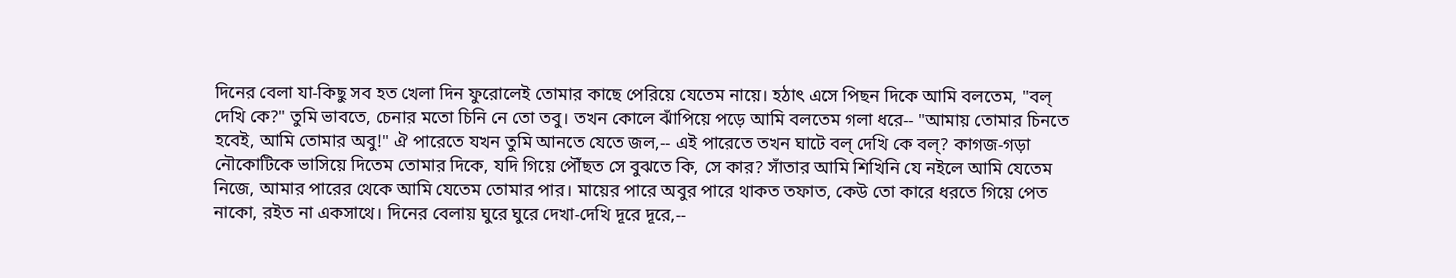দিনের বেলা যা-কিছু সব হত খেলা দিন ফুরোলেই তোমার কাছে পেরিয়ে যেতেম নায়ে। হঠাৎ এসে পিছন দিকে আমি বলতেম, "বল্‌ দেখি কে?" তুমি ভাবতে, চেনার মতো চিনি নে তো তবু। তখন কোলে ঝাঁপিয়ে পড়ে আমি বলতেম গলা ধরে-- "আমায় তোমার চিনতে হবেই, আমি তোমার অবু!" ঐ পারেতে যখন তুমি আনতে যেতে জল,-- এই পারেতে তখন ঘাটে বল্‌ দেখি কে বল্‌? কাগজ-গড়া নৌকোটিকে ভাসিয়ে দিতেম তোমার দিকে, যদি গিয়ে পৌঁছত সে বুঝতে কি, সে কার? সাঁতার আমি শিখিনি যে নইলে আমি যেতেম নিজে, আমার পারের থেকে আমি যেতেম তোমার পার। মায়ের পারে অবুর পারে থাকত তফাত, কেউ তো কারে ধরতে গিয়ে পেত নাকো, রইত না একসাথে। দিনের বেলায় ঘুরে ঘুরে দেখা-দেখি দূরে দূরে,--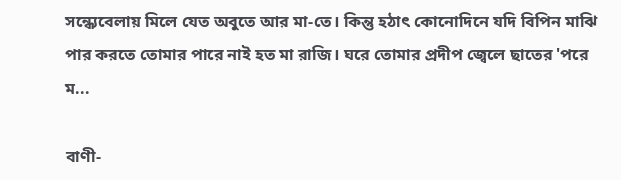সন্ধ্যেবেলায় মিলে যেত অবুতে আর মা-তে। কিন্তু হঠাৎ কোনোদিনে যদি বিপিন মাঝি পার করতে তোমার পারে নাই হত মা রাজি। ঘরে তোমার প্রদীপ জ্বেলে ছাতের 'পরে ম...

বাণী-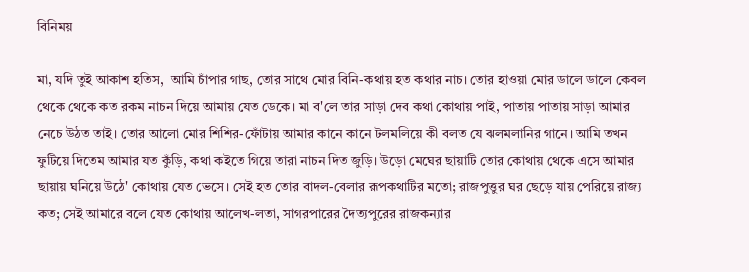বিনিময়

মা, যদি তুই আকাশ হতিস,  আমি চাঁপার গাছ, তোর সাথে মোর বিনি-কথায় হত কথার নাচ। তোর হাওয়া মোর ডালে ডালে কেবল থেকে থেকে কত রকম নাচন দিয়ে আমায় যেত ডেকে। মা ব'লে তার সাড়া দেব কথা কোথায় পাই, পাতায় পাতায় সাড়া আমার নেচে উঠত তাই। তোর আলো মোর শিশির-ফোঁটায় আমার কানে কানে টলমলিয়ে কী বলত যে ঝলমলানির গানে। আমি তখন ফুটিয়ে দিতেম আমার যত কুঁড়ি, কথা কইতে গিয়ে তারা নাচন দিত জুড়ি। উড়ো মেঘের ছায়াটি তোর কোথায় থেকে এসে আমার ছায়ায় ঘনিয়ে উঠে' কোথায় যেত ভেসে। সেই হত তোর বাদল-বেলার রূপকথাটির মতো; রাজপুত্তুর ঘর ছেড়ে যায় পেরিয়ে রাজ্য কত; সেই আমারে বলে যেত কোথায় আলেখ-লতা, সাগরপারের দৈত্যপুরের রাজকন্যার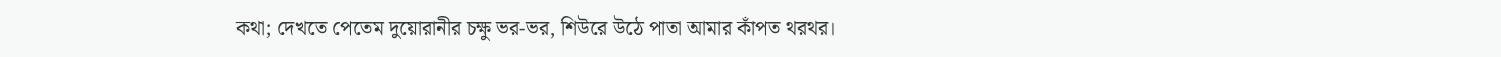কথা; দেখতে পেতেম দুয়োরানীর চক্ষু ভর-ভর, শিউরে উঠে পাতা আমার কাঁপত থরথর।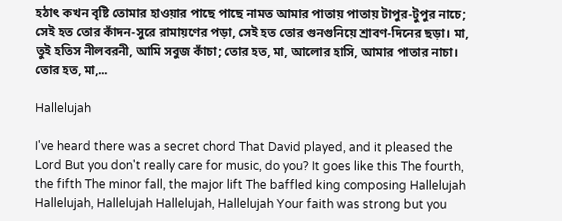হঠাৎ কখন বৃষ্টি তোমার হাওয়ার পাছে পাছে নামত আমার পাতায় পাতায় টাপুর-টুপুর নাচে; সেই হত তোর কাঁদন-সুরে রামায়ণের পড়া, সেই হত তোর গুনগুনিয়ে শ্রাবণ-দিনের ছড়া। মা, তুই হতিস নীলবরনী, আমি সবুজ কাঁচা; তোর হত, মা, আলোর হাসি, আমার পাতার নাচা। তোর হত, মা,...

Hallelujah

I've heard there was a secret chord That David played, and it pleased the Lord But you don't really care for music, do you? It goes like this The fourth, the fifth The minor fall, the major lift The baffled king composing Hallelujah Hallelujah, Hallelujah Hallelujah, Hallelujah Your faith was strong but you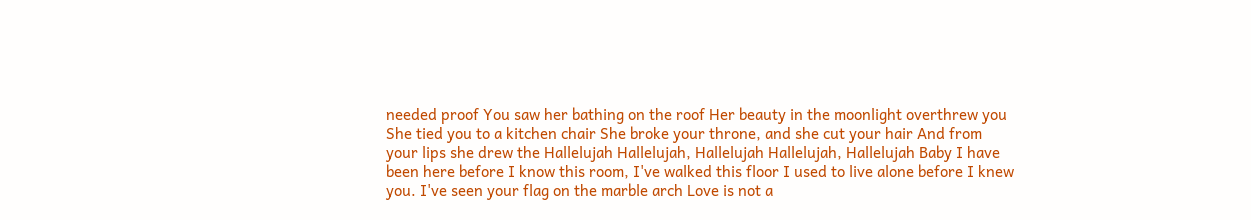needed proof You saw her bathing on the roof Her beauty in the moonlight overthrew you She tied you to a kitchen chair She broke your throne, and she cut your hair And from your lips she drew the Hallelujah Hallelujah, Hallelujah Hallelujah, Hallelujah Baby I have been here before I know this room, I've walked this floor I used to live alone before I knew you. I've seen your flag on the marble arch Love is not a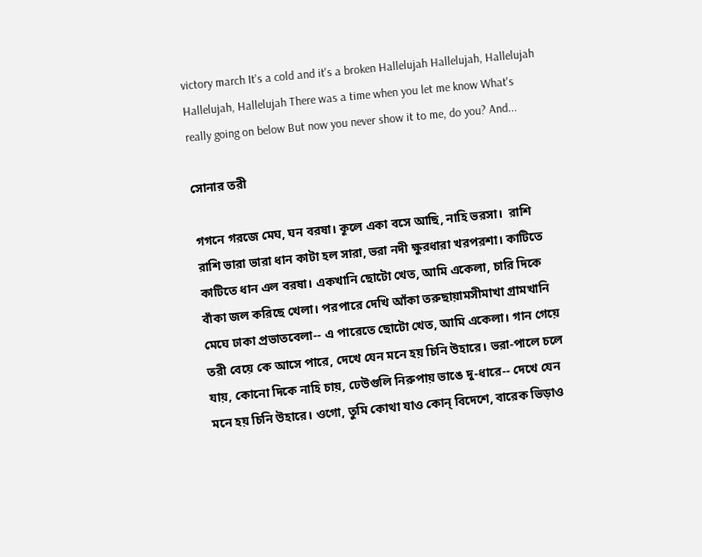victory march It's a cold and it's a broken Hallelujah Hallelujah, Hallelujah Hallelujah, Hallelujah There was a time when you let me know What's really going on below But now you never show it to me, do you? And...

সোনার তরী

গগনে গরজে মেঘ, ঘন বরষা। কূলে একা বসে আছি, নাহি ভরসা।  রাশি রাশি ভারা ভারা ধান কাটা হল সারা, ভরা নদী ক্ষুরধারা খরপরশা। কাটিতে কাটিতে ধান এল বরষা। একখানি ছোটো খেত, আমি একেলা, চারি দিকে বাঁকা জল করিছে খেলা। পরপারে দেখি আঁকা তরুছায়ামসীমাখা গ্রামখানি মেঘে ঢাকা প্রভাতবেলা-- এ পারেতে ছোটো খেত, আমি একেলা। গান গেয়ে তরী বেয়ে কে আসে পারে, দেখে যেন মনে হয় চিনি উহারে। ভরা-পালে চলে যায়, কোনো দিকে নাহি চায়, ঢেউগুলি নিরুপায় ভাঙে দু-ধারে-- দেখে যেন মনে হয় চিনি উহারে। ওগো, তুমি কোথা যাও কোন্‌ বিদেশে, বারেক ভিড়াও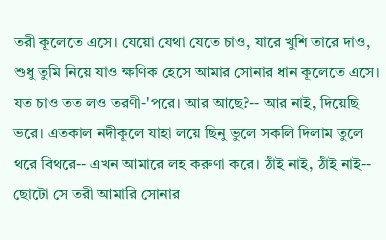তরী কূলেতে এসে। যেয়ো যেথা যেতে চাও, যারে খুশি তারে দাও, শুধু তুমি নিয়ে যাও ক্ষণিক হেসে আমার সোনার ধান কূলেতে এসে। যত চাও তত লও তরণী-'পরে। আর আছে?-- আর নাই, দিয়েছি ভরে। এতকাল নদীকূলে যাহা লয়ে ছিনু ভুলে সকলি দিলাম তুলে থরে বিথরে-- এখন আমারে লহ করুণা করে। ঠাঁই নাই, ঠাঁই নাই-- ছোটো সে তরী আমারি সোনার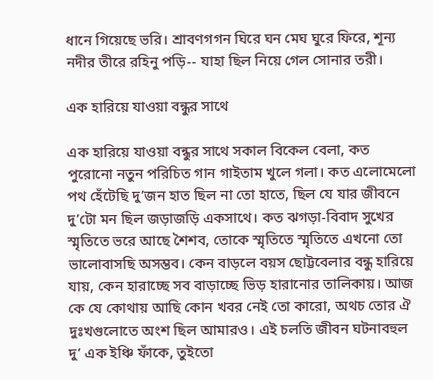ধানে গিয়েছে ভরি। শ্রাবণগগন ঘিরে ঘন মেঘ ঘুরে ফিরে, শূন্য নদীর তীরে রহিনু পড়ি-- যাহা ছিল নিয়ে গেল সোনার তরী।

এক হারিয়ে যাওয়া বন্ধুর সাথে

এক হারিয়ে যাওয়া বন্ধুর সাথে সকাল বিকেল বেলা, কত পুরোনো নতুন পরিচিত গান গাইতাম খুলে গলা। কত এলোমেলো পথ হেঁটেছি দু’জন হাত ছিল না তো হাতে, ছিল যে যার জীবনে দু’টো মন ছিল জড়াজড়ি একসাথে। কত ঝগড়া-বিবাদ সুখের স্মৃতিতে ভরে আছে শৈশব, তোকে স্মৃতিতে স্মৃতিতে এখনো তো ভালোবাসছি অসম্ভব। কেন বাড়লে বয়স ছোট্টবেলার বন্ধু হারিয়ে যায়, কেন হারাচ্ছে সব বাড়াচ্ছে ভিড় হারানোর তালিকায়। আজ কে যে কোথায় আছি কোন খবর নেই তো কারো, অথচ তোর ঐ দুঃখগুলোতে অংশ ছিল আমারও। এই চলতি জীবন ঘটনাবহুল দু’ এক ইঞ্চি ফাঁকে, তুইতো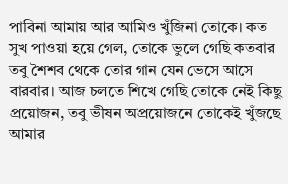পাবিনা আমায় আর আমিও খুঁজিনা তোকে। কত সুখ পাওয়া হয়ে গেল, তোকে ভুলে গেছি কতবার তবু শৈশব থেকে তোর গান যেন ভেসে আসে বারবার। আজ চলতে শিখে গেছি তোকে নেই কিছু প্রয়োজন, তবু ভীষন অপ্রয়োজনে তোকেই খুঁজছে আমার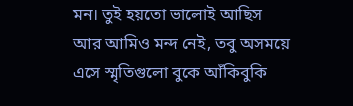মন। তুই হয়তো ভালোই আছিস আর আমিও মন্দ নেই, তবু অসময়ে এসে স্মৃতিগুলো বুকে আঁকিবুকি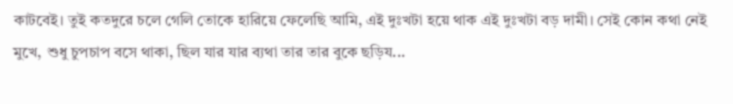কাটবেই। তুই কতদুরে চলে গেলি তোকে হারিয়ে ফেলেছি আমি, এই দুঃখটা হয়ে থাক এই দুঃখটা বড় দামী। সেই কোন কথা নেই মুখে, শুধু চুপচাপ বসে থাকা, ছিল যার যার ব্যথা তার তার বুকে ছড়িয...